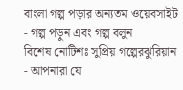বাংলা গল্প পড়ার অন্যতম ওয়েবসাইট - গল্প পড়ুন এবং গল্প বলুন
বিশেষ নোটিশঃ সুপ্রিয় গল্পেরঝুরিয়ান - আপনারা যে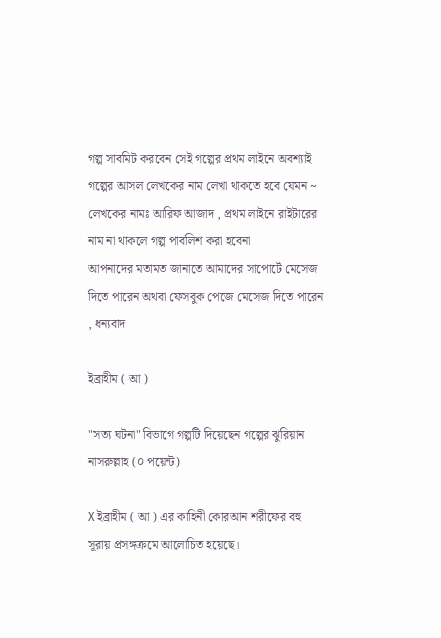গল্প সাবমিট করবেন সেই গল্পের প্রথম লাইনে অবশ্যাই গল্পের আসল লেখকের নাম লেখা থাকতে হবে যেমন ~ লেখকের নামঃ আরিফ আজাদ , প্রথম লাইনে রাইটারের নাম না থাকলে গল্প পাবলিশ করা হবেনা
আপনাদের মতামত জানাতে আমাদের সাপোর্টে মেসেজ দিতে পারেন অথবা ফেসবুক পেজে মেসেজ দিতে পারেন , ধন্যবাদ

ইব্রাহীম ( আ )

"সত্য ঘটনা" বিভাগে গল্পটি দিয়েছেন গল্পের ঝুরিয়ান নাসরুল্লাহ (০ পয়েন্ট)

X ইব্রাহীম ( আ ) এর কাহিনী কোরআন শরীফের বহু সূরায় প্রসঙ্গক্রমে আলোচিত হয়েছে।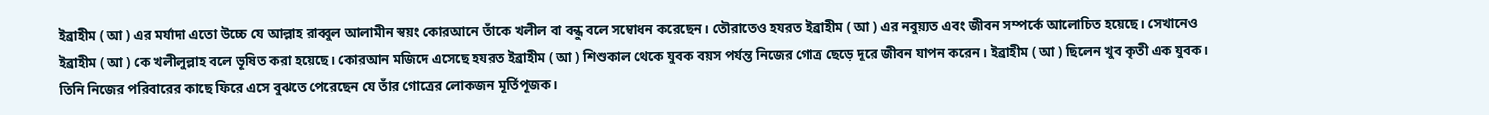ইব্রাহীম ( আ ) এর মর্যাদা এতো উচ্চে যে আল্লাহ রাব্বুল আলামীন স্বয়ং কোরআনে তাঁকে খলীল বা বন্ধু বলে সম্বোধন করেছেন। তৌরাতেও হযরত ইব্রাহীম ( আ ) এর নবুয়্যত এবং জীবন সম্পর্কে আলোচিত হয়েছে। সেখানেও ইব্রাহীম ( আ ) কে খলীলুল্লাহ বলে ভূষিত করা হয়েছে। কোরআন মজিদে এসেছে হযরত ইব্রাহীম ( আ ) শিশুকাল থেকে যুবক বয়স পর্যন্ত নিজের গোত্র ছেড়ে দূরে জীবন যাপন করেন। ইব্রাহীম ( আ ) ছিলেন খুব কৃতী এক যুবক। তিনি নিজের পরিবারের কাছে ফিরে এসে বুঝতে পেরেছেন যে তাঁর গোত্রের লোকজন মূর্তিপূজক।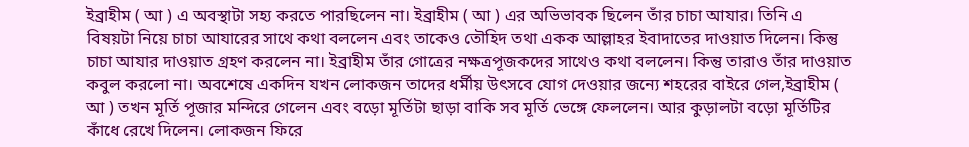ইব্রাহীম ( আ ) এ অবস্থাটা সহ্য করতে পারছিলেন না। ইব্রাহীম ( আ ) এর অভিভাবক ছিলেন তাঁর চাচা আযার। তিনি এ বিষয়টা নিয়ে চাচা আযারের সাথে কথা বললেন এবং তাকেও তৌহিদ তথা একক আল্লাহর ইবাদাতের দাওয়াত দিলেন। কিন্তু চাচা আযার দাওয়াত গ্রহণ করলেন না। ইব্রাহীম তাঁর গোত্রের নক্ষত্রপূজকদের সাথেও কথা বললেন। কিন্তু তারাও তাঁর দাওয়াত কবুল করলো না। অবশেষে একদিন যখন লোকজন তাদের ধর্মীয় উৎসবে যোগ দেওয়ার জন্যে শহরের বাইরে গেল,ইব্রাহীম ( আ ) তখন মূর্তি পূজার মন্দিরে গেলেন এবং বড়ো মূর্তিটা ছাড়া বাকি সব মূর্তি ভেঙ্গে ফেললেন। আর কুড়ালটা বড়ো মূর্তিটির কাঁধে রেখে দিলেন। লোকজন ফিরে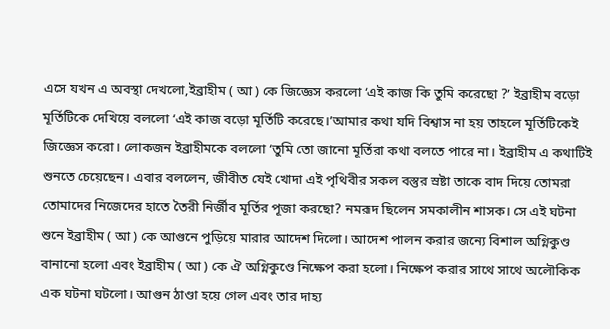এসে যখন এ অবস্থা দেখলো,ইব্রাহীম ( আ ) কে জিজ্ঞেস করলো ‘এই কাজ কি তুমি করেছো ?’ ইব্রাহীম বড়ো মূর্তিটিকে দেখিয়ে বললো ‘এই কাজ বড়ো মূর্তিটি করেছে।’আমার কথা যদি বিশ্বাস না হয় তাহলে মূর্তিটিকেই জিজ্ঞেস করো। লোকজন ইব্রাহীমকে বললো ‘তুমি তো জানো মূর্তিরা কথা বলতে পারে না। ইব্রাহীম এ কথাটিই শুনতে চেয়েছেন। এবার বললেন, জীবীত যেই খোদা এই পৃথিবীর সকল বস্তুর স্রষ্টা তাকে বাদ দিয়ে তোমরা তোমাদের নিজেদের হাতে তৈরী নির্জীব মূর্তির পূজা করছো? নমরূদ ছিলেন সমকালীন শাসক। সে এই ঘটনা শুনে ইব্রাহীম ( আ ) কে আগুনে পুড়িয়ে মারার আদেশ দিলো। আদেশ পালন করার জন্যে বিশাল অগ্নিকুণ্ড বানানো হলো এবং ইব্রাহীম ( আ ) কে ঐ অগ্নিকুণ্ডে নিক্ষেপ করা হলো। নিক্ষেপ করার সাথে সাথে অলৌকিক এক ঘটনা ঘটলো। আগুন ঠাণ্ডা হয়ে গেল এবং তার দাহ্য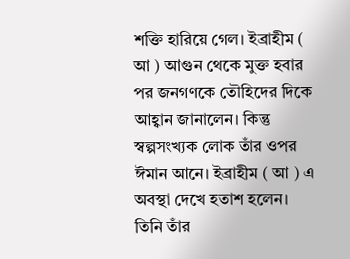শক্তি হারিয়ে গেল। ইব্রাহীম ( আ ) আগুন থেকে মুক্ত হবার পর জনগণকে তৌহিদের দিকে আহ্বান জানালেন। কিন্তু স্বল্পসংখ্যক লোক তাঁর ওপর ঈমান আনে। ইব্রাহীম ( আ ) এ অবস্থা দেখে হতাশ হলেন। তিনি তাঁর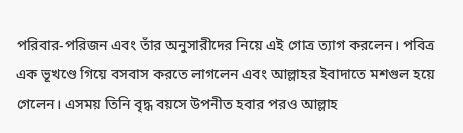পরিবার-পরিজন এবং তাঁর অনুসারীদের নিয়ে এই গোত্র ত্যাগ করলেন। পবিত্র এক ভূখণ্ডে গিয়ে বসবাস করতে লাগলেন এবং আল্লাহর ইবাদাতে মশগুল হয়ে গেলেন। এসময় তিনি বৃদ্ধ বয়সে উপনীত হবার পরও আল্লাহ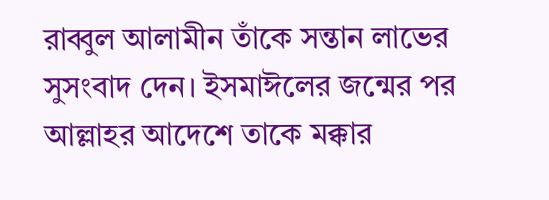রাব্বুল আলামীন তাঁকে সন্তান লাভের সুসংবাদ দেন। ইসমাঈলের জন্মের পর আল্লাহর আদেশে তাকে মক্কার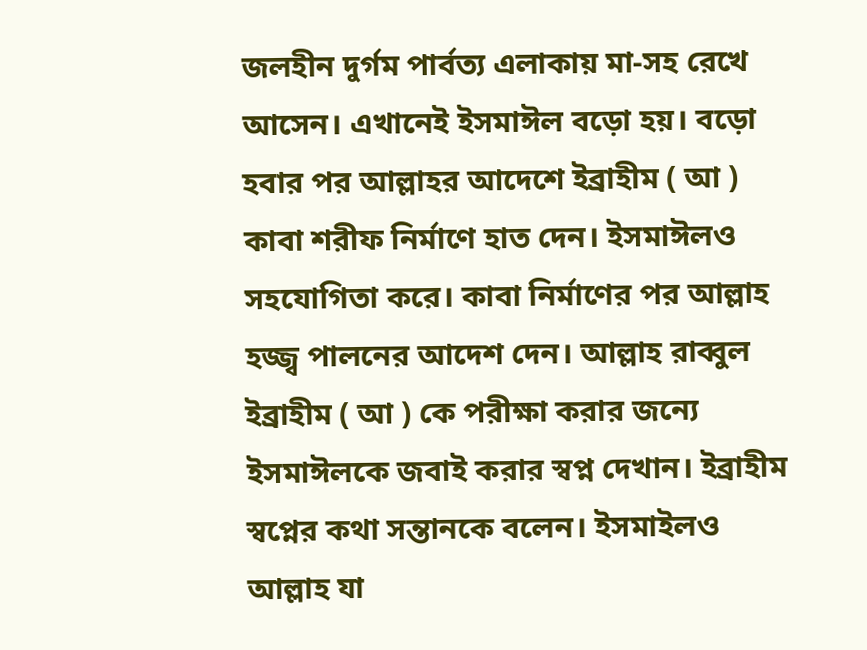জলহীন দুর্গম পার্বত্য এলাকায় মা-সহ রেখে আসেন। এখানেই ইসমাঈল বড়ো হয়। বড়ো হবার পর আল্লাহর আদেশে ইব্রাহীম ( আ ) কাবা শরীফ নির্মাণে হাত দেন। ইসমাঈলও সহযোগিতা করে। কাবা নির্মাণের পর আল্লাহ হজ্জ্ব পালনের আদেশ দেন। আল্লাহ রাব্বুল ইব্রাহীম ( আ ) কে পরীক্ষা করার জন্যে ইসমাঈলকে জবাই করার স্বপ্ন দেখান। ইব্রাহীম স্বপ্নের কথা সন্তানকে বলেন। ইসমাইলও আল্লাহ যা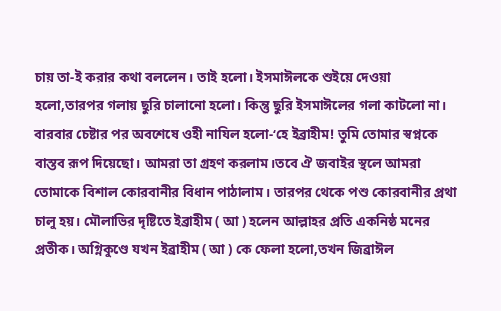চায় তা-ই করার কথা বললেন। তাই হলো। ইসমাঈলকে শুইয়ে দেওয়া হলো,তারপর গলায় ছুরি চালানো হলো। কিন্তু ছুরি ইসমাঈলের গলা কাটলো না। বারবার চেষ্টার পর অবশেষে ওহী নাযিল হলো-‘হে ইব্রাহীম! তুমি তোমার স্বপ্নকে বাস্তব রূপ দিয়েছো। আমরা তা গ্রহণ করলাম।তবে ঐ জবাইর স্থলে আমরা তোমাকে বিশাল কোরবানীর বিধান পাঠালাম। তারপর থেকে পশু কোরবানীর প্রথা চালু হয়। মৌলাভির দৃষ্টিতে ইব্রাহীম ( আ ) হলেন আল্লাহর প্রতি একনিষ্ঠ মনের প্রতীক। অগ্নিকুণ্ডে যখন ইব্রাহীম ( আ ) কে ফেলা হলো,তখন জিব্রাঈল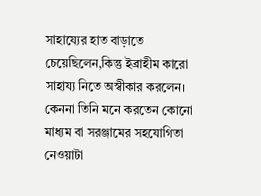সাহায্যের হাত বাড়াতে চেয়েছিলেন,কিন্তু ইব্রাহীম কারো সাহায্য নিতে অস্বীকার করলেন। কেননা তিনি মনে করতেন কোনো মাধ্যম বা সরঞ্জামের সহযোগিতা নেওয়াটা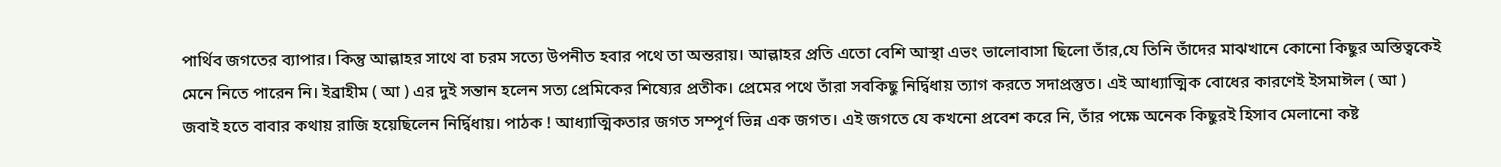পার্থিব জগতের ব্যাপার। কিন্তু আল্লাহর সাথে বা চরম সত্যে উপনীত হবার পথে তা অন্তরায়। আল্লাহর প্রতি এতো বেশি আস্থা এভং ভালোবাসা ছিলো তাঁর,যে তিনি তাঁদের মাঝখানে কোনো কিছুর অস্তিত্বকেই মেনে নিতে পারেন নি। ইব্রাহীম ( আ ) এর দুই সন্তান হলেন সত্য প্রেমিকের শিষ্যের প্রতীক। প্রেমের পথে তাঁরা সবকিছু নির্দ্বিধায় ত্যাগ করতে সদাপ্রস্তুত। এই আধ্যাত্মিক বোধের কারণেই ইসমাঈল ( আ ) জবাই হতে বাবার কথায় রাজি হয়েছিলেন নির্দ্বিধায়। পাঠক ! আধ্যাত্মিকতার জগত সম্পূর্ণ ভিন্ন এক জগত। এই জগতে যে কখনো প্রবেশ করে নি, তাঁর পক্ষে অনেক কিছুরই হিসাব মেলানো কষ্ট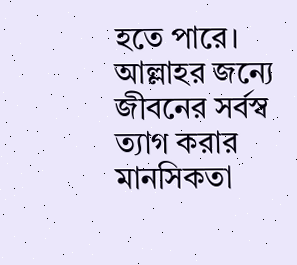হতে পারে। আল্লাহর জন্যে জীবনের সর্বস্ব ত্যাগ করার মানসিকতা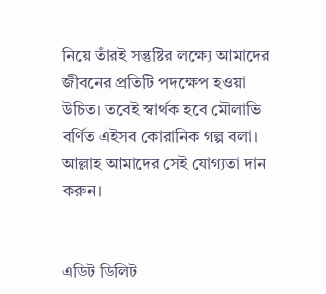নিয়ে তাঁরই সন্তুষ্টির লক্ষ্যে আমাদের জীবনের প্রতিটি পদক্ষেপ হওয়া উচিত। তবেই স্বার্থক হবে মৌলাভি বর্ণিত এইসব কোরানিক গল্প বলা। আল্লাহ আমাদের সেই যোগ্যতা দান করুন।


এডিট ডিলিট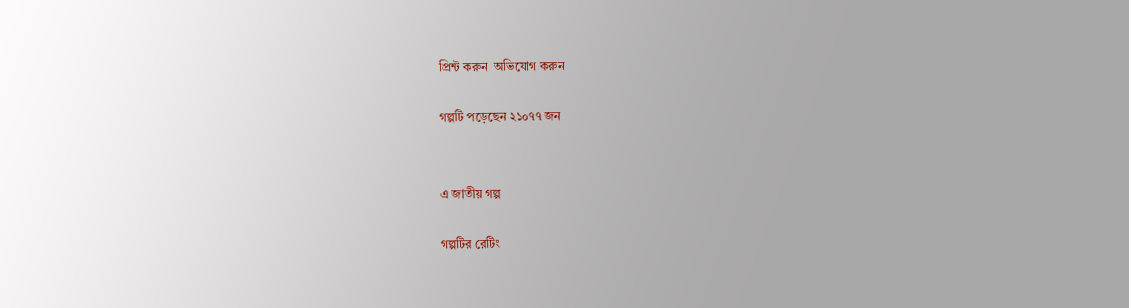প্রিন্ট করুন  অভিযোগ করুন

গল্পটি পড়েছেন ২১০৭৭ জন


এ জাতীয় গল্প

গল্পটির রেটিং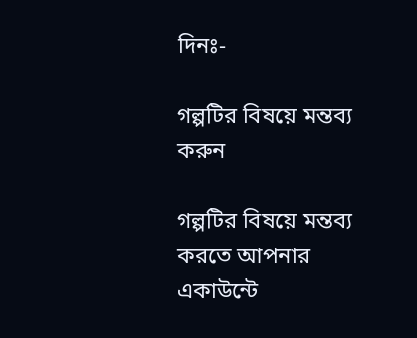দিনঃ-

গল্পটির বিষয়ে মন্তব্য করুন

গল্পটির বিষয়ে মন্তব্য করতে আপনার একাউন্টে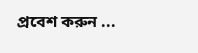প্রবেশ করুন ...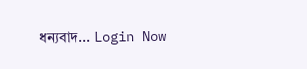ধন্যবাদ... Login Now